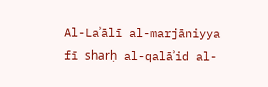Al-Laʾālī al-marjāniyya fī sharḥ al-qalāʾid al-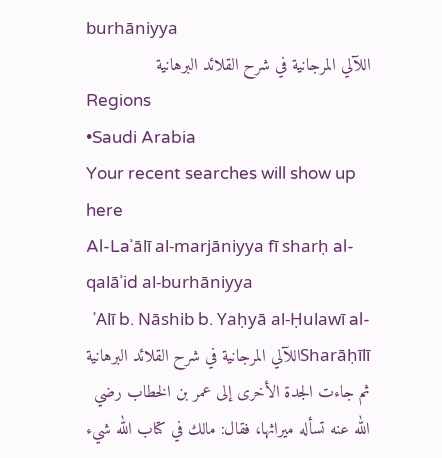burhāniyya
اللآلي المرجانية في شرح القلائد البرهانية
Regions
•Saudi Arabia
Your recent searches will show up here
Al-Laʾālī al-marjāniyya fī sharḥ al-qalāʾid al-burhāniyya
ʿAlī b. Nāshib b. Yaḥyā al-Ḥulawī al-Sharāḥīlīاللآلي المرجانية في شرح القلائد البرهانية
ثم جاءت الجدة الأخرى إلى عمر بن الخطاب رضي الله عنه تسأله ميراثها، فقال: مالك في كتاب الله شيء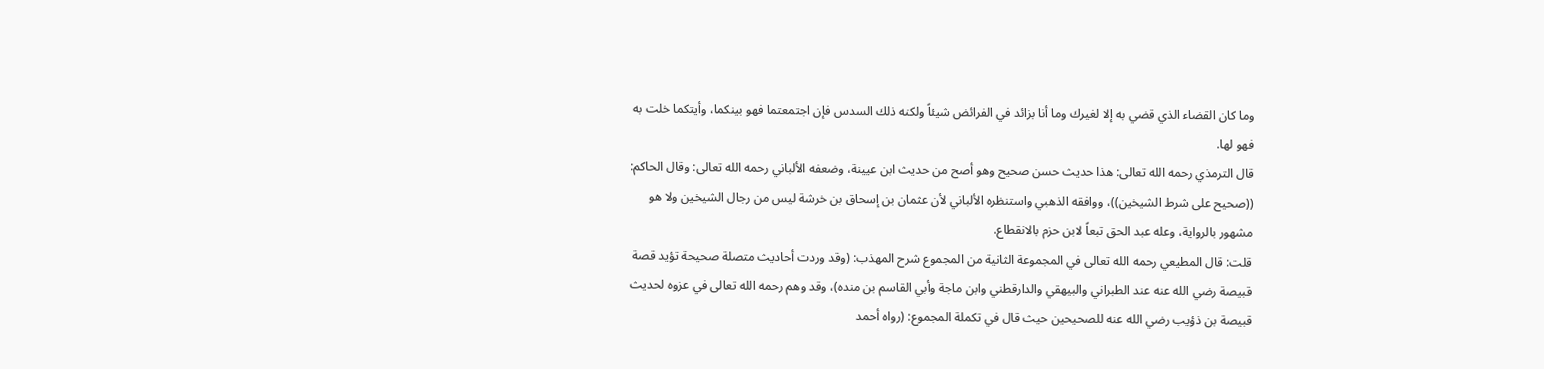وما كان القضاء الذي قضي به إلا لغيرك وما أنا بزائد في الفرائض شيئاً ولكنه ذلك السدس فإن اجتمعتما فهو بينكما، وأيتكما خلت به فهو لها.
قال الترمذي رحمه الله تعالى: هذا حديث حسن صحيح وهو أصح من حديث ابن عيينة، وضعفه الألباني رحمه الله تعالى: وقال الحاكم: ((صحيح على شرط الشيخين))، ووافقه الذهبي واستنظره الألباني لأن عثمان بن إسحاق بن خرشة ليس من رجال الشيخين ولا هو مشهور بالرواية، وعله عبد الحق تبعاً لابن حزم بالانقطاع.
قلت: قال المطيعي رحمه الله تعالى في المجموعة الثانية من المجموع شرح المهذب: (وقد وردت أحاديث متصلة صحيحة تؤيد قصة قبيصة رضي الله عنه عند الطبراني والبيهقي والدارقطني وابن ماجة وأبي القاسم بن منده)، وقد وهم رحمه الله تعالى في عزوه لحديث قبيصة بن ذؤيب رضي الله عنه للصحيحين حيث قال في تكملة المجموع: (رواه أحمد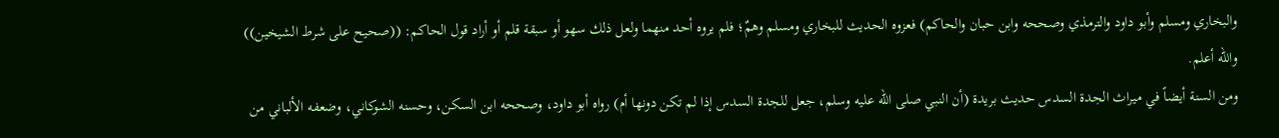والبخاري ومسلم وأبو داود والترمذي وصححه وابن حبان والحاكم) فعزوه الحديث للبخاري ومسلم وهمٌ؛ فلم يروه أحد منهما ولعل ذلك سهو أو سبقة قلم أو أراد قول الحاكم: ((صحيح على شرط الشيخين)) والله أعلم.
ومن السنة أيضاً في ميراث الجدة السدس حديث بريدة (أن النبي صلى الله عليه وسلم، جعل للجدة السدس إذا لم تكن دونها أم) رواه أبو داود، وصححه ابن السكن، وحسنه الشوكاني، وضعفه الألباني من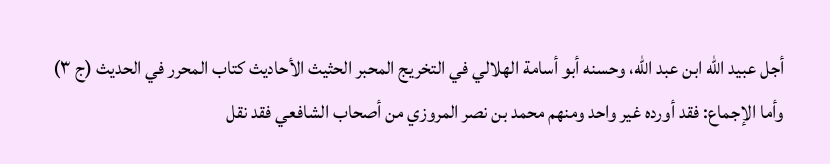أجل عبيد الله ابن عبد الله، وحسنه أبو أسامة الهلالي في التخريج المحبر الحثيث الأحاديث كتاب المحرر في الحديث (ج ٣)
وأما الإجماع: فقد أورده غير واحد ومنهم محمد بن نصر المروزي من أصحاب الشافعي فقد نقل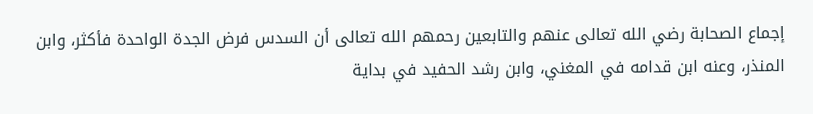إجماع الصحابة رضي الله تعالى عنهم والتابعين رحمهم الله تعالى أن السدس فرض الجدة الواحدة فأكثر، وابن المنذر، وعنه ابن قدامه في المغني، وابن رشد الحفيد في بداية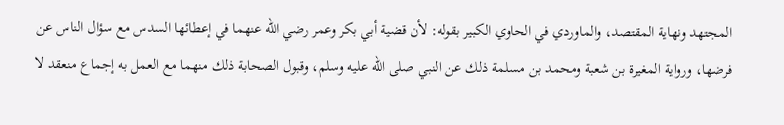المجتهد ونهاية المقتصد، والماوردي في الحاوي الكبير بقوله: لأن قضية أبي بكر وعمر رضي الله عنهما في إعطائها السدس مع سؤال الناس عن فرضها، ورواية المغيرة بن شعبة ومحمد بن مسلمة ذلك عن النبي صلى الله عليه وسلم، وقبول الصحابة ذلك منهما مع العمل به إجماع منعقد لا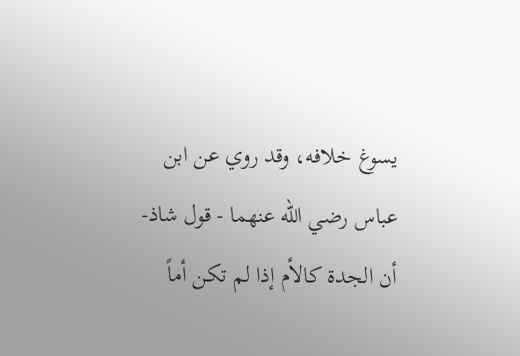يسوغ خلافه، وقد روي عن ابن عباس رضي الله عنهما - قول شاذ- أن الجدة كالأم إذا لم تكن أماً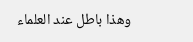وهذا باطل عند العلماء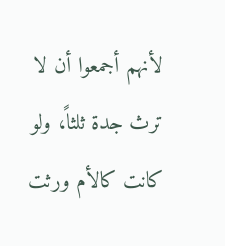لأنهم أجمعوا أن لا ترث جدة ثلثاً، ولو كانت كالأم ورثت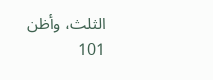الثلث، وأظن
101